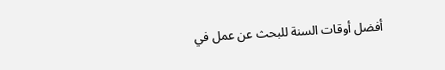أفضل أوقات السنة للبحث عن عمل في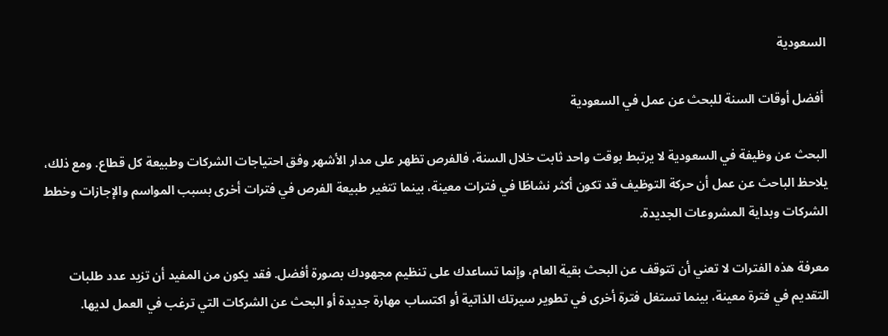السعودية

 أفضل أوقات السنة للبحث عن عمل في السعودية

البحث عن وظيفة في السعودية لا يرتبط بوقت واحد ثابت خلال السنة، فالفرص تظهر على مدار الأشهر وفق احتياجات الشركات وطبيعة كل قطاع. ومع ذلك، يلاحظ الباحث عن عمل أن حركة التوظيف قد تكون أكثر نشاطًا في فترات معينة، بينما تتغير طبيعة الفرص في فترات أخرى بسبب المواسم والإجازات وخطط الشركات وبداية المشروعات الجديدة.

معرفة هذه الفترات لا تعني أن تتوقف عن البحث بقية العام، وإنما تساعدك على تنظيم مجهودك بصورة أفضل. فقد يكون من المفيد أن تزيد عدد طلبات التقديم في فترة معينة، بينما تستغل فترة أخرى في تطوير سيرتك الذاتية أو اكتساب مهارة جديدة أو البحث عن الشركات التي ترغب في العمل لديها.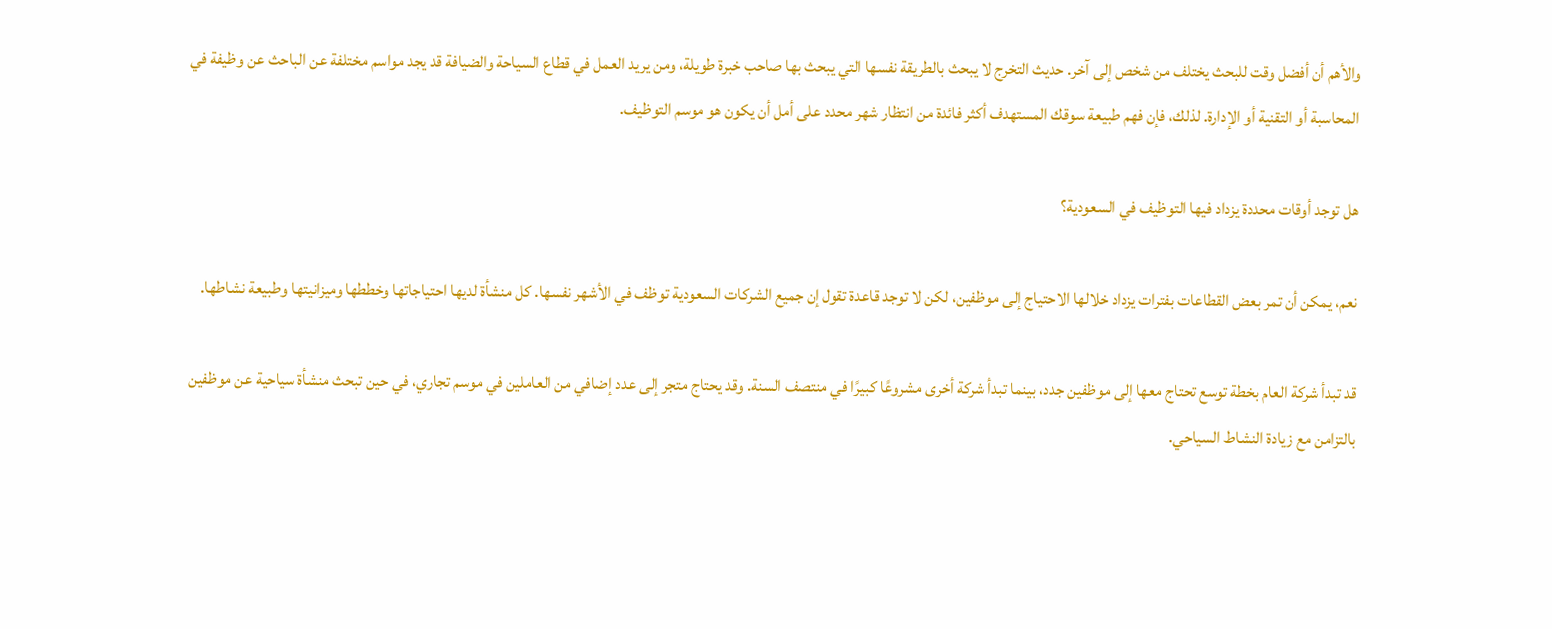والأهم أن أفضل وقت للبحث يختلف من شخص إلى آخر. حديث التخرج لا يبحث بالطريقة نفسها التي يبحث بها صاحب خبرة طويلة، ومن يريد العمل في قطاع السياحة والضيافة قد يجد مواسم مختلفة عن الباحث عن وظيفة في المحاسبة أو التقنية أو الإدارة. لذلك، فإن فهم طبيعة سوقك المستهدف أكثر فائدة من انتظار شهر محدد على أمل أن يكون هو موسم التوظيف.

هل توجد أوقات محددة يزداد فيها التوظيف في السعودية؟

نعم، يمكن أن تمر بعض القطاعات بفترات يزداد خلالها الاحتياج إلى موظفين، لكن لا توجد قاعدة تقول إن جميع الشركات السعودية توظف في الأشهر نفسها. كل منشأة لديها احتياجاتها وخططها وميزانيتها وطبيعة نشاطها.

قد تبدأ شركة العام بخطة توسع تحتاج معها إلى موظفين جدد، بينما تبدأ شركة أخرى مشروعًا كبيرًا في منتصف السنة. وقد يحتاج متجر إلى عدد إضافي من العاملين في موسم تجاري، في حين تبحث منشأة سياحية عن موظفين بالتزامن مع زيادة النشاط السياحي.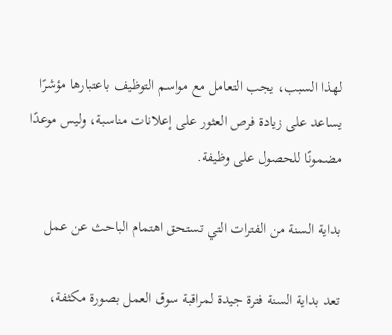لهذا السبب، يجب التعامل مع مواسم التوظيف باعتبارها مؤشرًا يساعد على زيادة فرص العثور على إعلانات مناسبة، وليس موعدًا مضمونًا للحصول على وظيفة.

بداية السنة من الفترات التي تستحق اهتمام الباحث عن عمل

تعد بداية السنة فترة جيدة لمراقبة سوق العمل بصورة مكثفة،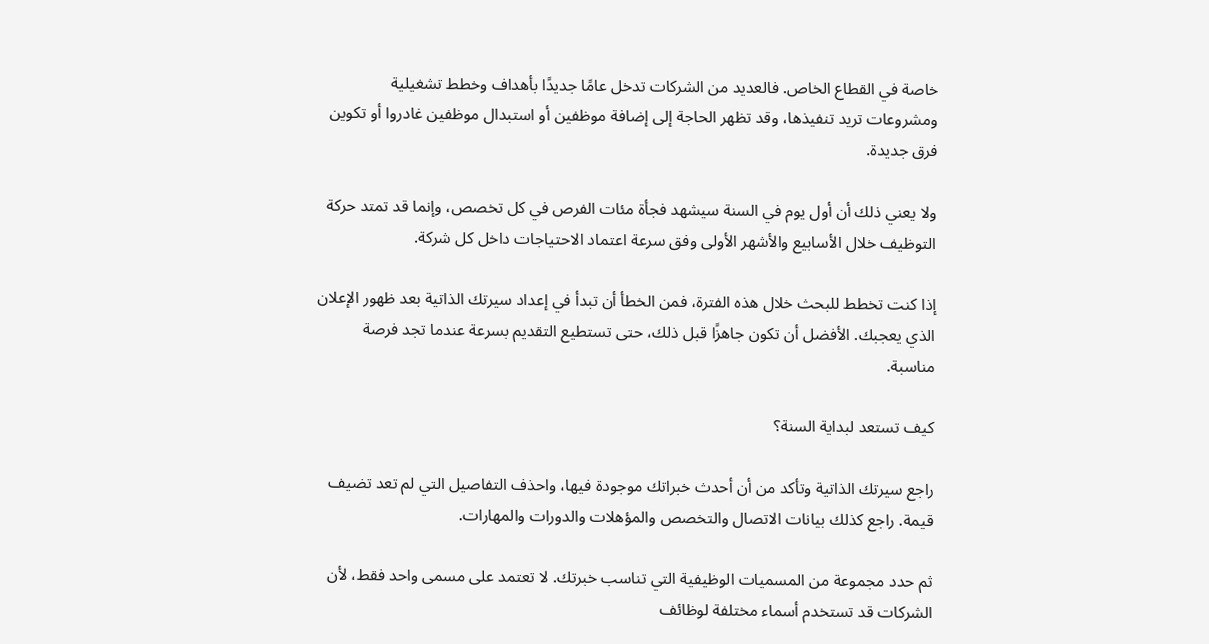خاصة في القطاع الخاص. فالعديد من الشركات تدخل عامًا جديدًا بأهداف وخطط تشغيلية ومشروعات تريد تنفيذها، وقد تظهر الحاجة إلى إضافة موظفين أو استبدال موظفين غادروا أو تكوين فرق جديدة.

ولا يعني ذلك أن أول يوم في السنة سيشهد فجأة مئات الفرص في كل تخصص، وإنما قد تمتد حركة التوظيف خلال الأسابيع والأشهر الأولى وفق سرعة اعتماد الاحتياجات داخل كل شركة.

إذا كنت تخطط للبحث خلال هذه الفترة، فمن الخطأ أن تبدأ في إعداد سيرتك الذاتية بعد ظهور الإعلان الذي يعجبك. الأفضل أن تكون جاهزًا قبل ذلك، حتى تستطيع التقديم بسرعة عندما تجد فرصة مناسبة.

كيف تستعد لبداية السنة؟

راجع سيرتك الذاتية وتأكد من أن أحدث خبراتك موجودة فيها، واحذف التفاصيل التي لم تعد تضيف قيمة. راجع كذلك بيانات الاتصال والتخصص والمؤهلات والدورات والمهارات.

ثم حدد مجموعة من المسميات الوظيفية التي تناسب خبرتك. لا تعتمد على مسمى واحد فقط، لأن الشركات قد تستخدم أسماء مختلفة لوظائف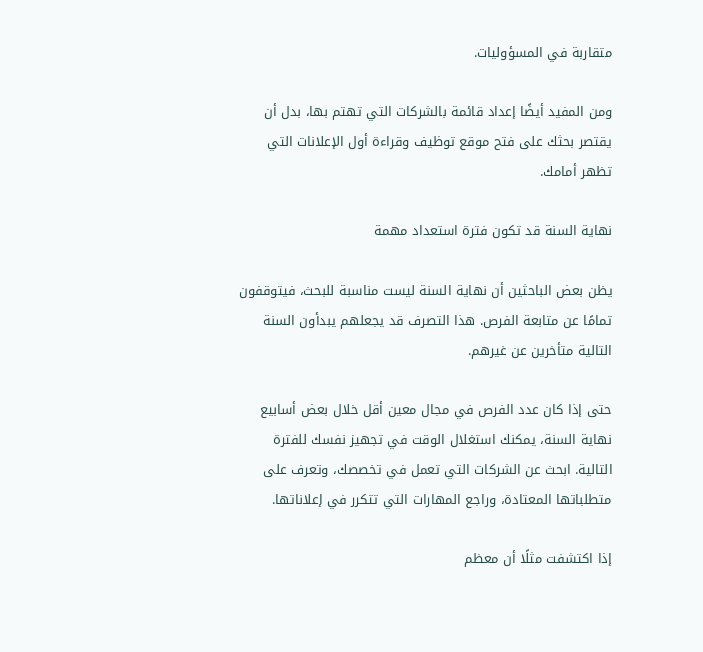متقاربة في المسؤوليات.

ومن المفيد أيضًا إعداد قائمة بالشركات التي تهتم بها، بدل أن يقتصر بحثك على فتح موقع توظيف وقراءة أول الإعلانات التي تظهر أمامك.

نهاية السنة قد تكون فترة استعداد مهمة

يظن بعض الباحثين أن نهاية السنة ليست مناسبة للبحث، فيتوقفون تمامًا عن متابعة الفرص. هذا التصرف قد يجعلهم يبدأون السنة التالية متأخرين عن غيرهم.

حتى إذا كان عدد الفرص في مجال معين أقل خلال بعض أسابيع نهاية السنة، يمكنك استغلال الوقت في تجهيز نفسك للفترة التالية. ابحث عن الشركات التي تعمل في تخصصك، وتعرف على متطلباتها المعتادة، وراجع المهارات التي تتكرر في إعلاناتها.

إذا اكتشفت مثلًا أن معظم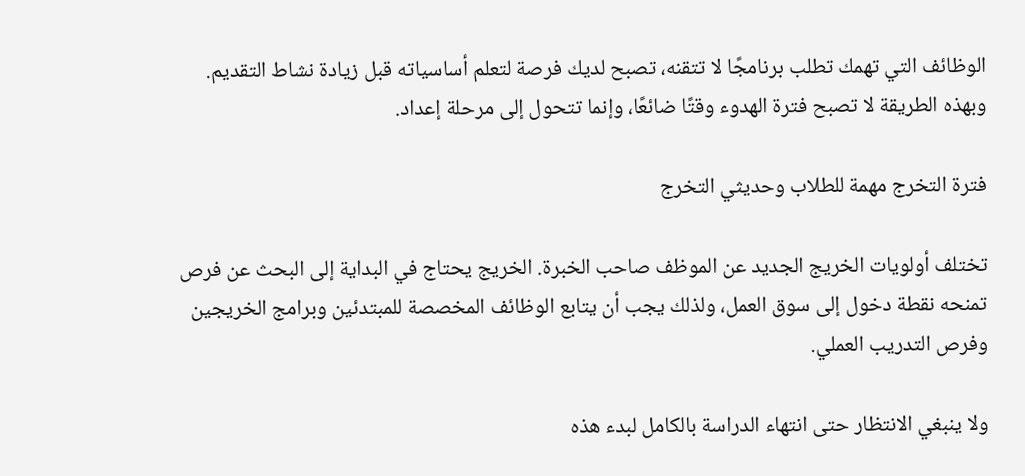الوظائف التي تهمك تطلب برنامجًا لا تتقنه، تصبح لديك فرصة لتعلم أساسياته قبل زيادة نشاط التقديم. وبهذه الطريقة لا تصبح فترة الهدوء وقتًا ضائعًا، وإنما تتحول إلى مرحلة إعداد.

فترة التخرج مهمة للطلاب وحديثي التخرج

تختلف أولويات الخريج الجديد عن الموظف صاحب الخبرة. الخريج يحتاج في البداية إلى البحث عن فرص تمنحه نقطة دخول إلى سوق العمل، ولذلك يجب أن يتابع الوظائف المخصصة للمبتدئين وبرامج الخريجين وفرص التدريب العملي.

ولا ينبغي الانتظار حتى انتهاء الدراسة بالكامل لبدء هذه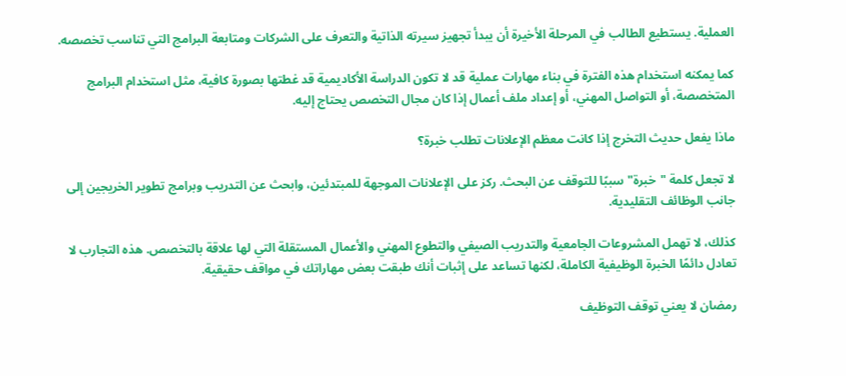العملية. يستطيع الطالب في المرحلة الأخيرة أن يبدأ تجهيز سيرته الذاتية والتعرف على الشركات ومتابعة البرامج التي تناسب تخصصه.

كما يمكنه استخدام هذه الفترة في بناء مهارات عملية قد لا تكون الدراسة الأكاديمية قد غطتها بصورة كافية، مثل استخدام البرامج المتخصصة، أو التواصل المهني، أو إعداد ملف أعمال إذا كان مجال التخصص يحتاج إليه.

ماذا يفعل حديث التخرج إذا كانت معظم الإعلانات تطلب خبرة؟

لا تجعل كلمة "خبرة" سببًا للتوقف عن البحث. ركز على الإعلانات الموجهة للمبتدئين، وابحث عن التدريب وبرامج تطوير الخريجين إلى جانب الوظائف التقليدية.

كذلك، لا تهمل المشروعات الجامعية والتدريب الصيفي والتطوع المهني والأعمال المستقلة التي لها علاقة بالتخصص. هذه التجارب لا تعادل دائمًا الخبرة الوظيفية الكاملة، لكنها تساعد على إثبات أنك طبقت بعض مهاراتك في مواقف حقيقية.

رمضان لا يعني توقف التوظيف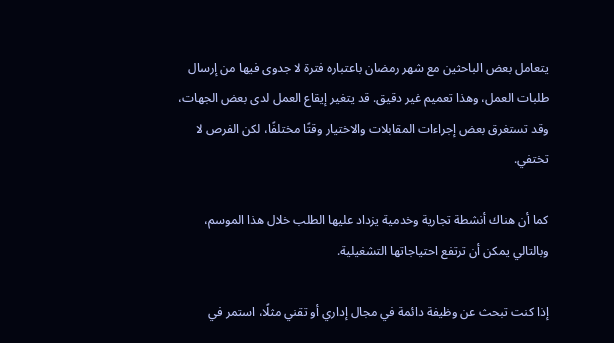يتعامل بعض الباحثين مع شهر رمضان باعتباره فترة لا جدوى فيها من إرسال طلبات العمل، وهذا تعميم غير دقيق. قد يتغير إيقاع العمل لدى بعض الجهات، وقد تستغرق بعض إجراءات المقابلات والاختيار وقتًا مختلفًا، لكن الفرص لا تختفي.

كما أن هناك أنشطة تجارية وخدمية يزداد عليها الطلب خلال هذا الموسم، وبالتالي يمكن أن ترتفع احتياجاتها التشغيلية.

إذا كنت تبحث عن وظيفة دائمة في مجال إداري أو تقني مثلًا، استمر في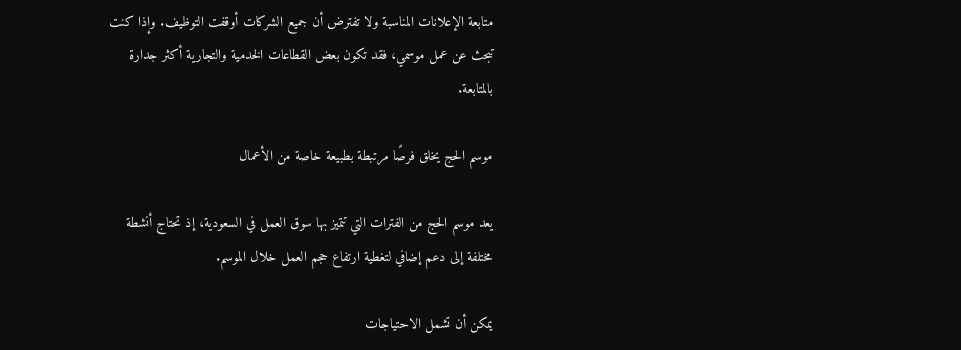متابعة الإعلانات المناسبة ولا تفترض أن جميع الشركات أوقفت التوظيف. وإذا كنت تبحث عن عمل موسمي، فقد تكون بعض القطاعات الخدمية والتجارية أكثر جدارة بالمتابعة.

موسم الحج يخلق فرصًا مرتبطة بطبيعة خاصة من الأعمال

يعد موسم الحج من الفترات التي تتميز بها سوق العمل في السعودية، إذ تحتاج أنشطة مختلفة إلى دعم إضافي لتغطية ارتفاع حجم العمل خلال الموسم.

يمكن أن تشمل الاحتياجات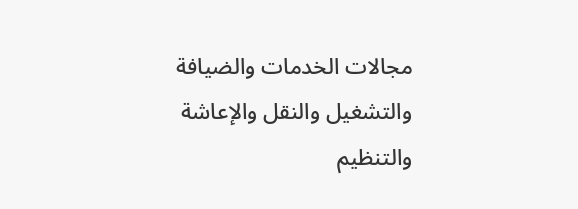مجالات الخدمات والضيافة والتشغيل والنقل والإعاشة والتنظيم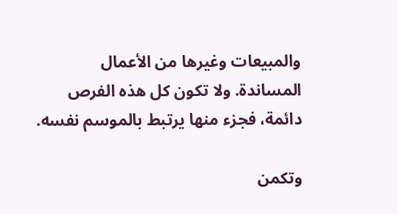والمبيعات وغيرها من الأعمال المساندة. ولا تكون كل هذه الفرص دائمة، فجزء منها يرتبط بالموسم نفسه.

وتكمن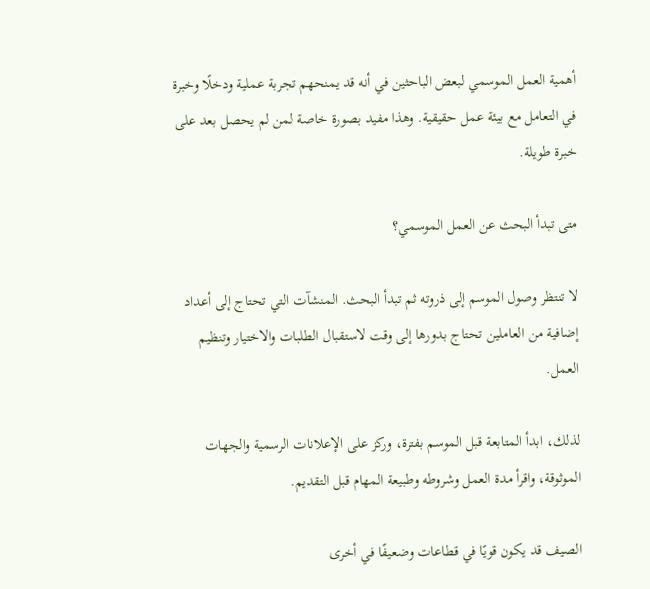أهمية العمل الموسمي لبعض الباحثين في أنه قد يمنحهم تجربة عملية ودخلًا وخبرة في التعامل مع بيئة عمل حقيقية. وهذا مفيد بصورة خاصة لمن لم يحصل بعد على خبرة طويلة.

متى تبدأ البحث عن العمل الموسمي؟

لا تنتظر وصول الموسم إلى ذروته ثم تبدأ البحث. المنشآت التي تحتاج إلى أعداد إضافية من العاملين تحتاج بدورها إلى وقت لاستقبال الطلبات والاختيار وتنظيم العمل.

لذلك، ابدأ المتابعة قبل الموسم بفترة، وركز على الإعلانات الرسمية والجهات الموثوقة، واقرأ مدة العمل وشروطه وطبيعة المهام قبل التقديم.

الصيف قد يكون قويًا في قطاعات وضعيفًا في أخرى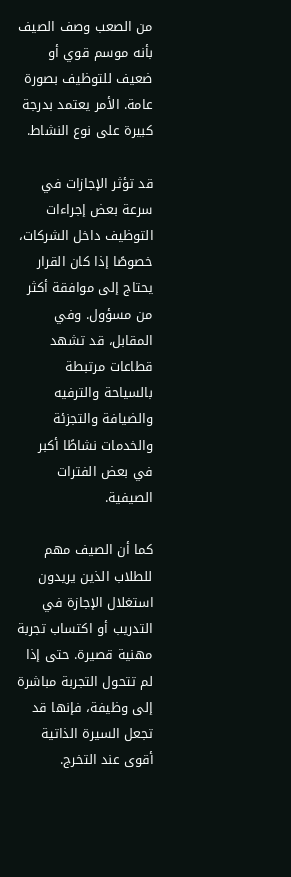من الصعب وصف الصيف بأنه موسم قوي أو ضعيف للتوظيف بصورة عامة. الأمر يعتمد بدرجة كبيرة على نوع النشاط.

قد تؤثر الإجازات في سرعة بعض إجراءات التوظيف داخل الشركات، خصوصًا إذا كان القرار يحتاج إلى موافقة أكثر من مسؤول. وفي المقابل، قد تشهد قطاعات مرتبطة بالسياحة والترفيه والضيافة والتجزئة والخدمات نشاطًا أكبر في بعض الفترات الصيفية.

كما أن الصيف مهم للطلاب الذين يريدون استغلال الإجازة في التدريب أو اكتساب تجربة مهنية قصيرة. حتى إذا لم تتحول التجربة مباشرة إلى وظيفة، فإنها قد تجعل السيرة الذاتية أقوى عند التخرج.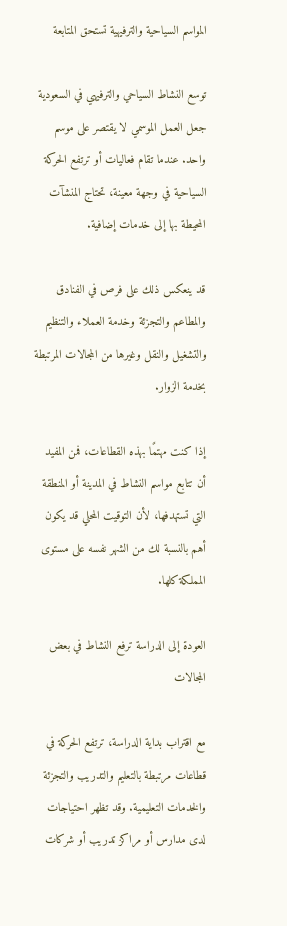المواسم السياحية والترفيهية تستحق المتابعة

توسع النشاط السياحي والترفيهي في السعودية جعل العمل الموسمي لا يقتصر على موسم واحد. عندما تقام فعاليات أو ترتفع الحركة السياحية في وجهة معينة، تحتاج المنشآت المحيطة بها إلى خدمات إضافية.

قد ينعكس ذلك على فرص في الفنادق والمطاعم والتجزئة وخدمة العملاء والتنظيم والتشغيل والنقل وغيرها من المجالات المرتبطة بخدمة الزوار.

إذا كنت مهتمًا بهذه القطاعات، فمن المفيد أن تتابع مواسم النشاط في المدينة أو المنطقة التي تستهدفها، لأن التوقيت المحلي قد يكون أهم بالنسبة لك من الشهر نفسه على مستوى المملكة كلها.

العودة إلى الدراسة ترفع النشاط في بعض المجالات

مع اقتراب بداية الدراسة، ترتفع الحركة في قطاعات مرتبطة بالتعليم والتدريب والتجزئة والخدمات التعليمية. وقد تظهر احتياجات لدى مدارس أو مراكز تدريب أو شركات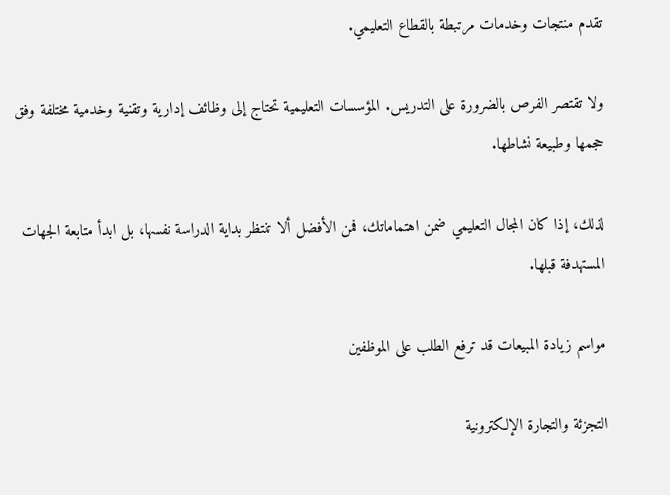تقدم منتجات وخدمات مرتبطة بالقطاع التعليمي.

ولا تقتصر الفرص بالضرورة على التدريس. المؤسسات التعليمية تحتاج إلى وظائف إدارية وتقنية وخدمية مختلفة وفق حجمها وطبيعة نشاطها.

لذلك، إذا كان المجال التعليمي ضمن اهتماماتك، فمن الأفضل ألا تنتظر بداية الدراسة نفسها، بل ابدأ متابعة الجهات المستهدفة قبلها.

مواسم زيادة المبيعات قد ترفع الطلب على الموظفين

التجزئة والتجارة الإلكترونية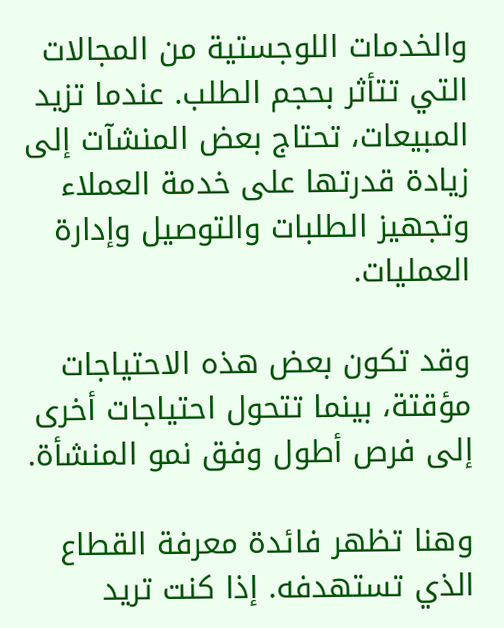والخدمات اللوجستية من المجالات التي تتأثر بحجم الطلب. عندما تزيد المبيعات، تحتاج بعض المنشآت إلى زيادة قدرتها على خدمة العملاء وتجهيز الطلبات والتوصيل وإدارة العمليات.

وقد تكون بعض هذه الاحتياجات مؤقتة، بينما تتحول احتياجات أخرى إلى فرص أطول وفق نمو المنشأة.

وهنا تظهر فائدة معرفة القطاع الذي تستهدفه. إذا كنت تريد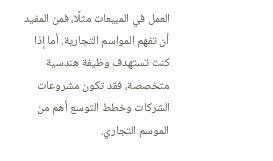العمل في المبيعات مثلًا، فمن المفيد أن تفهم المواسم التجارية. أما إذا كنت تستهدف وظيفة هندسية متخصصة، فقد تكون مشروعات الشركات وخطط التوسع أهم من الموسم التجاري.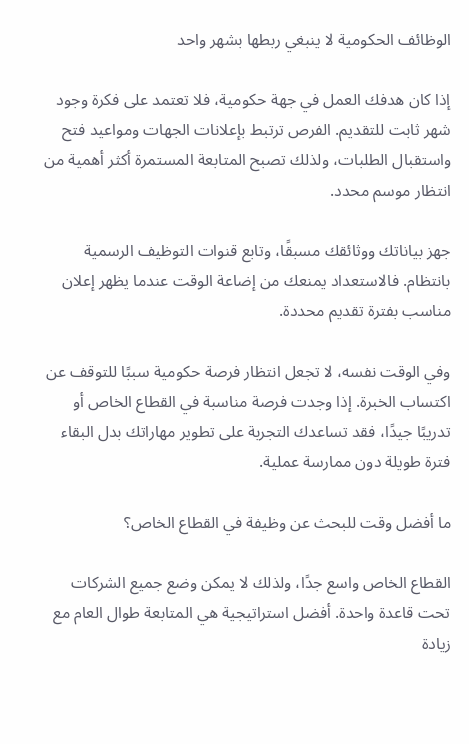الوظائف الحكومية لا ينبغي ربطها بشهر واحد

إذا كان هدفك العمل في جهة حكومية، فلا تعتمد على فكرة وجود شهر ثابت للتقديم. الفرص ترتبط بإعلانات الجهات ومواعيد فتح واستقبال الطلبات، ولذلك تصبح المتابعة المستمرة أكثر أهمية من انتظار موسم محدد.

جهز بياناتك ووثائقك مسبقًا، وتابع قنوات التوظيف الرسمية بانتظام. فالاستعداد يمنعك من إضاعة الوقت عندما يظهر إعلان مناسب بفترة تقديم محددة.

وفي الوقت نفسه، لا تجعل انتظار فرصة حكومية سببًا للتوقف عن اكتساب الخبرة. إذا وجدت فرصة مناسبة في القطاع الخاص أو تدريبًا جيدًا، فقد تساعدك التجربة على تطوير مهاراتك بدل البقاء فترة طويلة دون ممارسة عملية.

ما أفضل وقت للبحث عن وظيفة في القطاع الخاص؟

القطاع الخاص واسع جدًا، ولذلك لا يمكن وضع جميع الشركات تحت قاعدة واحدة. أفضل استراتيجية هي المتابعة طوال العام مع زيادة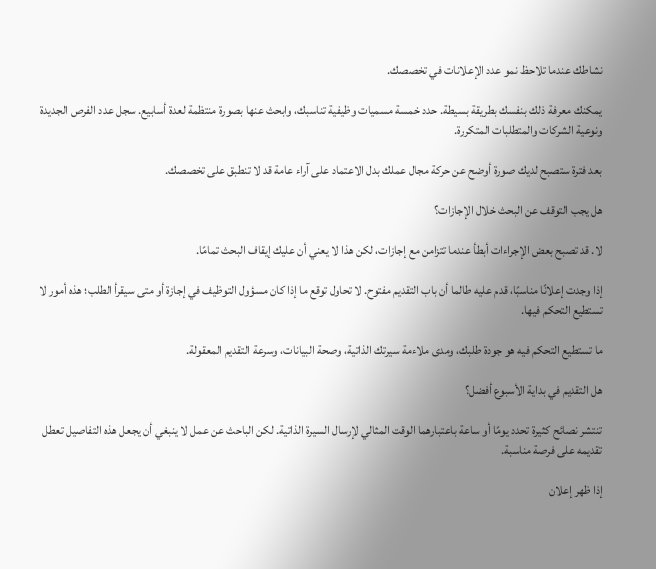نشاطك عندما تلاحظ نمو عدد الإعلانات في تخصصك.

يمكنك معرفة ذلك بنفسك بطريقة بسيطة. حدد خمسة مسميات وظيفية تناسبك، وابحث عنها بصورة منتظمة لعدة أسابيع. سجل عدد الفرص الجديدة ونوعية الشركات والمتطلبات المتكررة.

بعد فترة ستصبح لديك صورة أوضح عن حركة مجال عملك بدل الاعتماد على آراء عامة قد لا تنطبق على تخصصك.

هل يجب التوقف عن البحث خلال الإجازات؟

لا. قد تصبح بعض الإجراءات أبطأ عندما تتزامن مع إجازات، لكن هذا لا يعني أن عليك إيقاف البحث تمامًا.

إذا وجدت إعلانًا مناسبًا، قدم عليه طالما أن باب التقديم مفتوح. لا تحاول توقع ما إذا كان مسؤول التوظيف في إجازة أو متى سيقرأ الطلب؛ هذه أمور لا تستطيع التحكم فيها.

ما تستطيع التحكم فيه هو جودة طلبك، ومدى ملاءمة سيرتك الذاتية، وصحة البيانات، وسرعة التقديم المعقولة.

هل التقديم في بداية الأسبوع أفضل؟

تنتشر نصائح كثيرة تحدد يومًا أو ساعة باعتبارهما الوقت المثالي لإرسال السيرة الذاتية. لكن الباحث عن عمل لا ينبغي أن يجعل هذه التفاصيل تعطل تقديمه على فرصة مناسبة.

إذا ظهر إعلان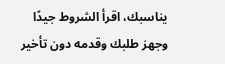يناسبك، اقرأ الشروط جيدًا وجهز طلبك وقدمه دون تأخير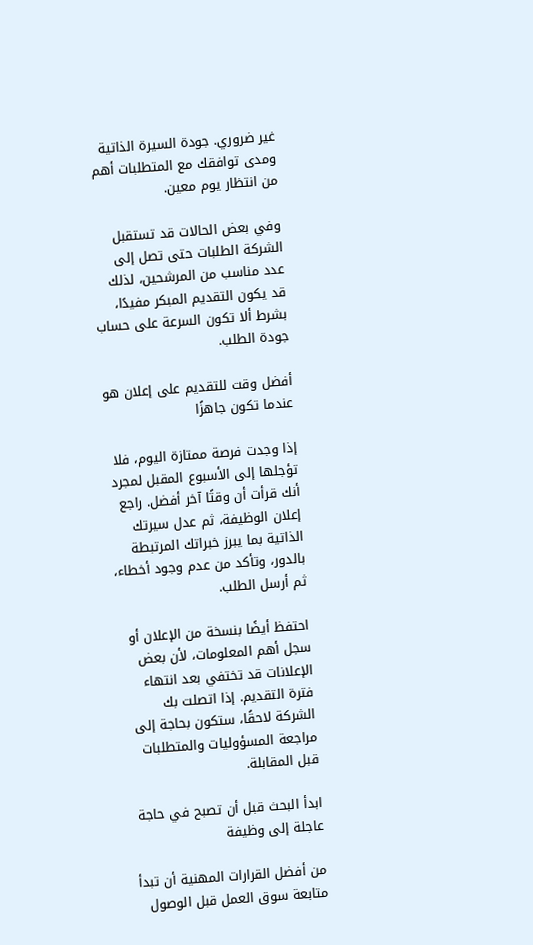غير ضروري. جودة السيرة الذاتية ومدى توافقك مع المتطلبات أهم من انتظار يوم معين.

وفي بعض الحالات قد تستقبل الشركة الطلبات حتى تصل إلى عدد مناسب من المرشحين، لذلك قد يكون التقديم المبكر مفيدًا، بشرط ألا تكون السرعة على حساب جودة الطلب.

أفضل وقت للتقديم على إعلان هو عندما تكون جاهزًا

إذا وجدت فرصة ممتازة اليوم، فلا تؤجلها إلى الأسبوع المقبل لمجرد أنك قرأت أن وقتًا آخر أفضل. راجع إعلان الوظيفة، ثم عدل سيرتك الذاتية بما يبرز خبراتك المرتبطة بالدور، وتأكد من عدم وجود أخطاء، ثم أرسل الطلب.

احتفظ أيضًا بنسخة من الإعلان أو سجل أهم المعلومات، لأن بعض الإعلانات قد تختفي بعد انتهاء فترة التقديم. إذا اتصلت بك الشركة لاحقًا، ستكون بحاجة إلى مراجعة المسؤوليات والمتطلبات قبل المقابلة.

ابدأ البحث قبل أن تصبح في حاجة عاجلة إلى وظيفة

من أفضل القرارات المهنية أن تبدأ متابعة سوق العمل قبل الوصول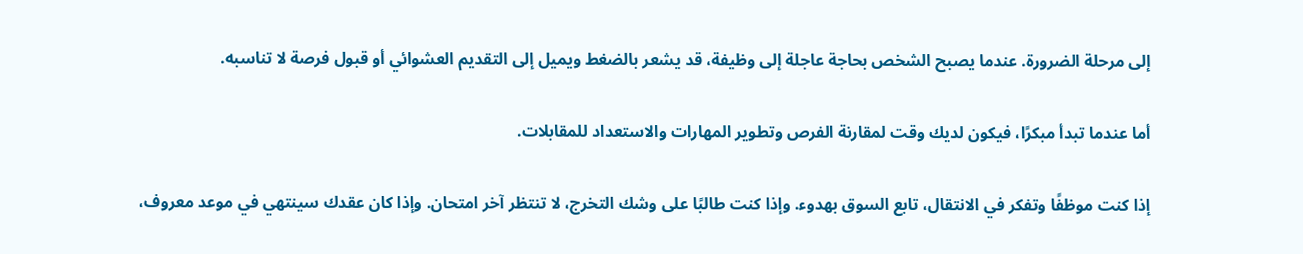إلى مرحلة الضرورة. عندما يصبح الشخص بحاجة عاجلة إلى وظيفة، قد يشعر بالضغط ويميل إلى التقديم العشوائي أو قبول فرصة لا تناسبه.

أما عندما تبدأ مبكرًا، فيكون لديك وقت لمقارنة الفرص وتطوير المهارات والاستعداد للمقابلات.

إذا كنت موظفًا وتفكر في الانتقال، تابع السوق بهدوء. وإذا كنت طالبًا على وشك التخرج، لا تنتظر آخر امتحان. وإذا كان عقدك سينتهي في موعد معروف،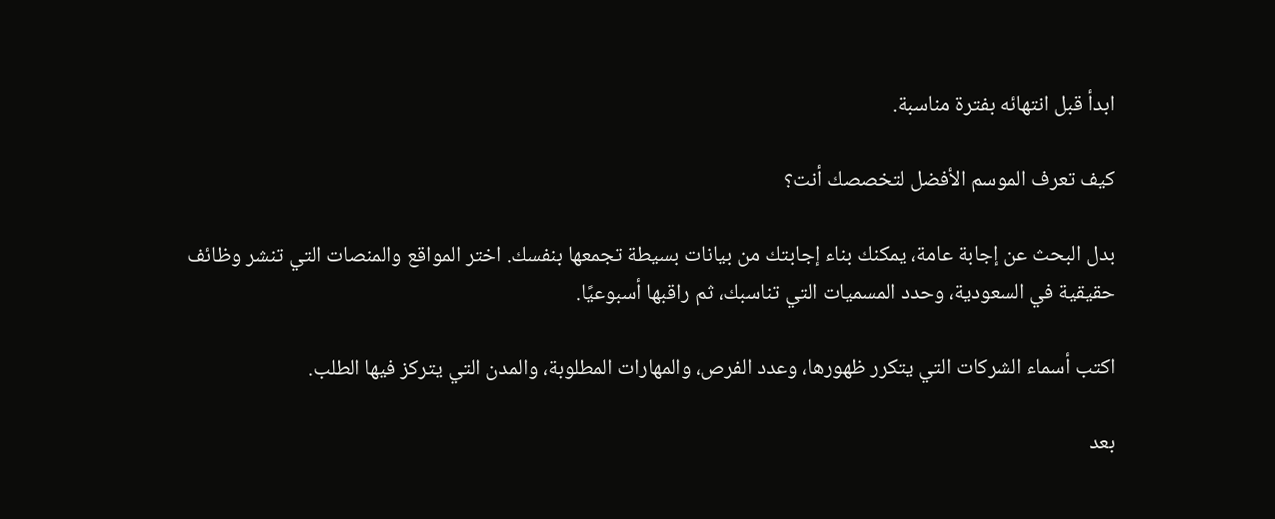ابدأ قبل انتهائه بفترة مناسبة.

كيف تعرف الموسم الأفضل لتخصصك أنت؟

بدل البحث عن إجابة عامة، يمكنك بناء إجابتك من بيانات بسيطة تجمعها بنفسك. اختر المواقع والمنصات التي تنشر وظائف حقيقية في السعودية، وحدد المسميات التي تناسبك، ثم راقبها أسبوعيًا.

اكتب أسماء الشركات التي يتكرر ظهورها، وعدد الفرص، والمهارات المطلوبة، والمدن التي يتركز فيها الطلب.

بعد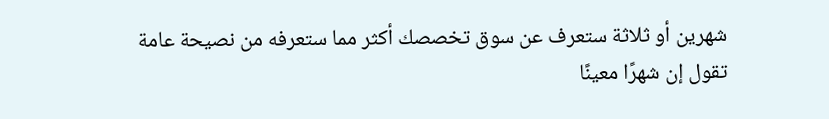شهرين أو ثلاثة ستعرف عن سوق تخصصك أكثر مما ستعرفه من نصيحة عامة تقول إن شهرًا معينًا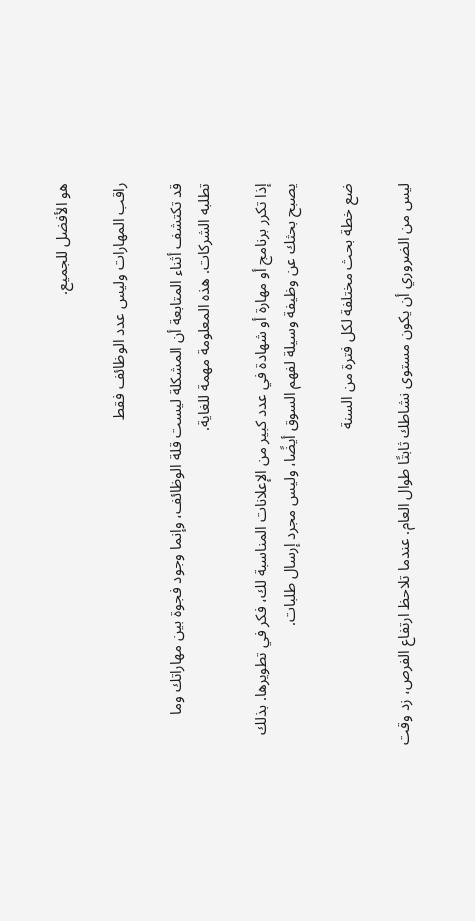هو الأفضل للجميع.

راقب المهارات وليس عدد الوظائف فقط

قد تكتشف أثناء المتابعة أن المشكلة ليست قلة الوظائف، وإنما وجود فجوة بين مهاراتك وما تطلبه الشركات. هذه المعلومة مهمة للغاية.

إذا تكرر برنامج أو مهارة أو شهادة في عدد كبير من الإعلانات المناسبة لك، فكر في تطويرها. بذلك يصبح بحثك عن وظيفة وسيلة لفهم السوق أيضًا، وليس مجرد إرسال طلبات.

ضع خطة بحث مختلفة لكل فترة من السنة

ليس من الضروري أن يكون مستوى نشاطك ثابتًا طوال العام. عندما تلاحظ ارتفاع الفرص، زد وقت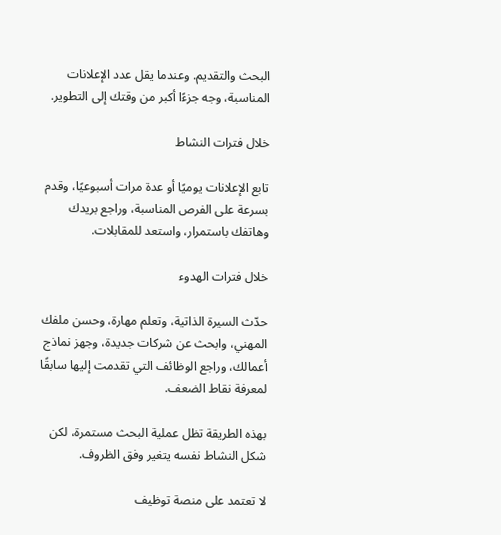البحث والتقديم. وعندما يقل عدد الإعلانات المناسبة، وجه جزءًا أكبر من وقتك إلى التطوير.

خلال فترات النشاط

تابع الإعلانات يوميًا أو عدة مرات أسبوعيًا، وقدم بسرعة على الفرص المناسبة، وراجع بريدك وهاتفك باستمرار، واستعد للمقابلات.

خلال فترات الهدوء

حدّث السيرة الذاتية، وتعلم مهارة، وحسن ملفك المهني، وابحث عن شركات جديدة، وجهز نماذج أعمالك، وراجع الوظائف التي تقدمت إليها سابقًا لمعرفة نقاط الضعف.

بهذه الطريقة تظل عملية البحث مستمرة، لكن شكل النشاط نفسه يتغير وفق الظروف.

لا تعتمد على منصة توظيف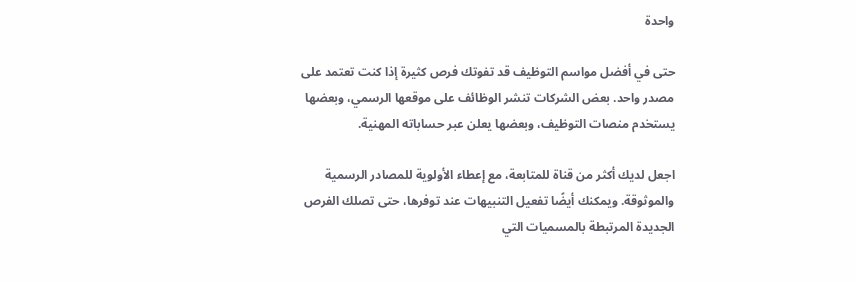واحدة

حتى في أفضل مواسم التوظيف قد تفوتك فرص كثيرة إذا كنت تعتمد على مصدر واحد. بعض الشركات تنشر الوظائف على موقعها الرسمي، وبعضها يستخدم منصات التوظيف، وبعضها يعلن عبر حساباته المهنية.

اجعل لديك أكثر من قناة للمتابعة، مع إعطاء الأولوية للمصادر الرسمية والموثوقة. ويمكنك أيضًا تفعيل التنبيهات عند توفرها، حتى تصلك الفرص الجديدة المرتبطة بالمسميات التي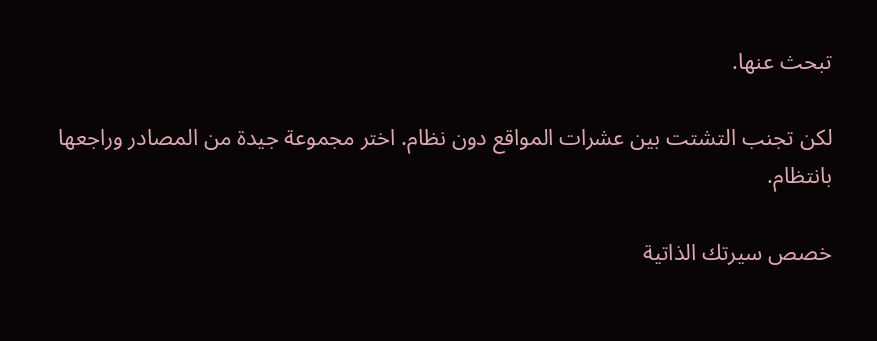تبحث عنها.

لكن تجنب التشتت بين عشرات المواقع دون نظام. اختر مجموعة جيدة من المصادر وراجعها بانتظام.

خصص سيرتك الذاتية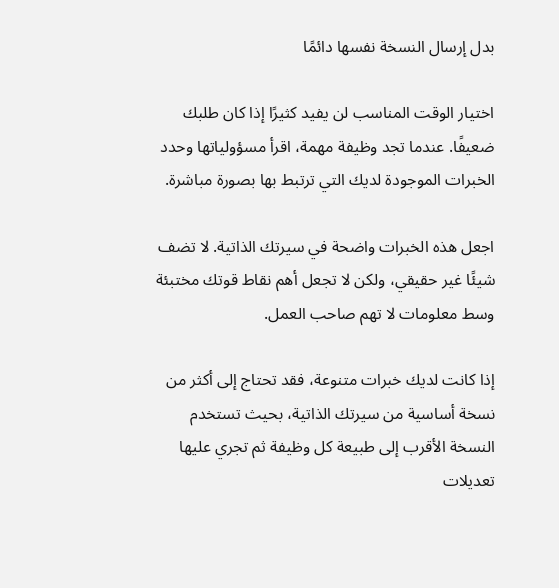بدل إرسال النسخة نفسها دائمًا

اختيار الوقت المناسب لن يفيد كثيرًا إذا كان طلبك ضعيفًا. عندما تجد وظيفة مهمة، اقرأ مسؤولياتها وحدد الخبرات الموجودة لديك التي ترتبط بها بصورة مباشرة.

اجعل هذه الخبرات واضحة في سيرتك الذاتية. لا تضف شيئًا غير حقيقي، ولكن لا تجعل أهم نقاط قوتك مختبئة وسط معلومات لا تهم صاحب العمل.

إذا كانت لديك خبرات متنوعة، فقد تحتاج إلى أكثر من نسخة أساسية من سيرتك الذاتية، بحيث تستخدم النسخة الأقرب إلى طبيعة كل وظيفة ثم تجري عليها تعديلات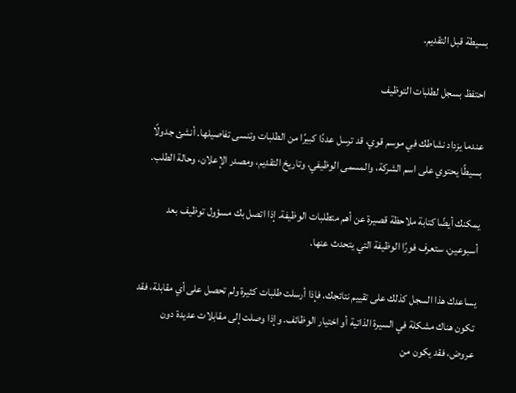بسيطة قبل التقديم.

احتفظ بسجل لطلبات التوظيف

عندما يزداد نشاطك في موسم قوي، قد ترسل عددًا كبيرًا من الطلبات وتنسى تفاصيلها. أنشئ جدولًا بسيطًا يحتوي على اسم الشركة، والمسمى الوظيفي، وتاريخ التقديم، ومصدر الإعلان، وحالة الطلب.

يمكنك أيضًا كتابة ملاحظة قصيرة عن أهم متطلبات الوظيفة. إذا اتصل بك مسؤول توظيف بعد أسبوعين، ستعرف فورًا الوظيفة التي يتحدث عنها.

يساعدك هذا السجل كذلك على تقييم نتائجك. فإذا أرسلت طلبات كثيرة ولم تحصل على أي مقابلة، فقد تكون هناك مشكلة في السيرة الذاتية أو اختيار الوظائف. وإذا وصلت إلى مقابلات عديدة دون عروض، فقد يكون من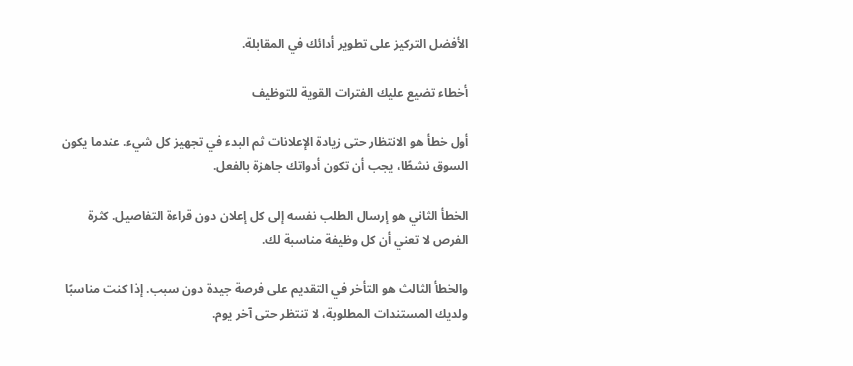الأفضل التركيز على تطوير أدائك في المقابلة.

أخطاء تضيع عليك الفترات القوية للتوظيف

أول خطأ هو الانتظار حتى زيادة الإعلانات ثم البدء في تجهيز كل شيء. عندما يكون السوق نشطًا، يجب أن تكون أدواتك جاهزة بالفعل.

الخطأ الثاني هو إرسال الطلب نفسه إلى كل إعلان دون قراءة التفاصيل. كثرة الفرص لا تعني أن كل وظيفة مناسبة لك.

والخطأ الثالث هو التأخر في التقديم على فرصة جيدة دون سبب. إذا كنت مناسبًا ولديك المستندات المطلوبة، لا تنتظر حتى آخر يوم.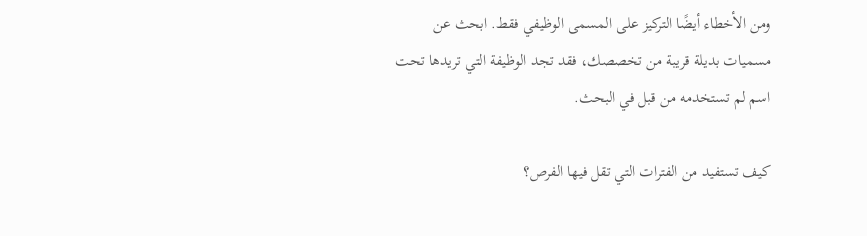ومن الأخطاء أيضًا التركيز على المسمى الوظيفي فقط. ابحث عن مسميات بديلة قريبة من تخصصك، فقد تجد الوظيفة التي تريدها تحت اسم لم تستخدمه من قبل في البحث.

كيف تستفيد من الفترات التي تقل فيها الفرص؟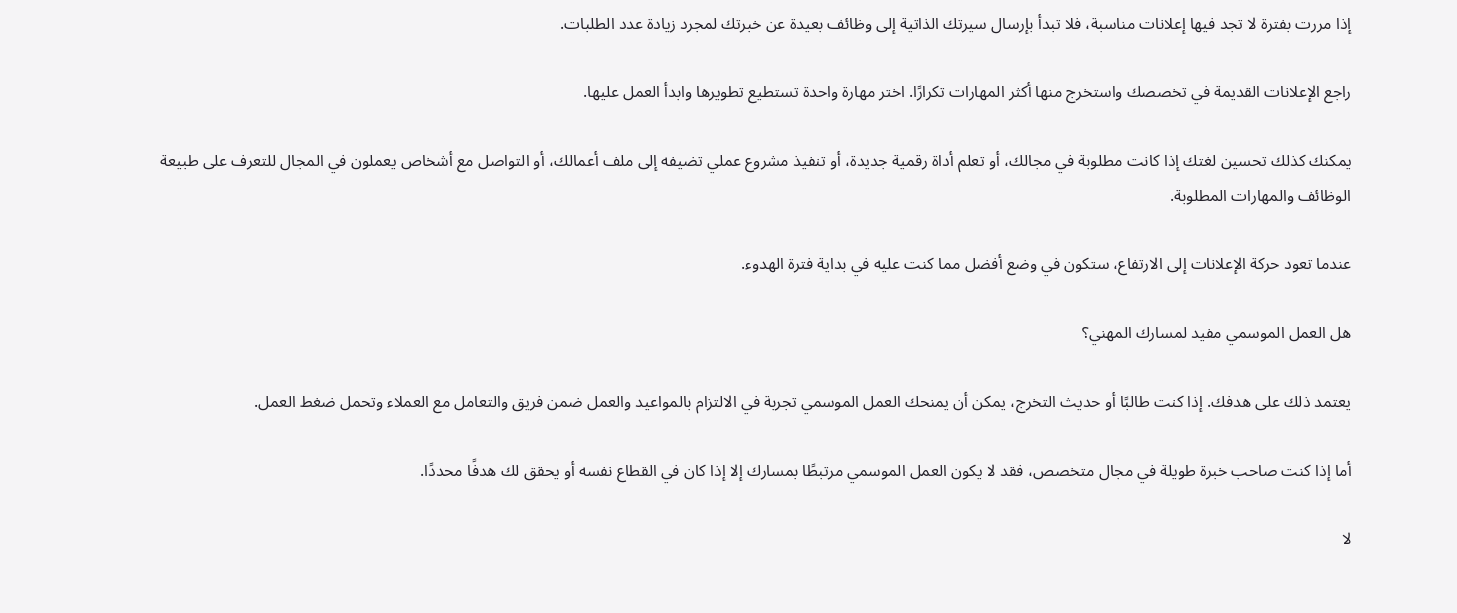إذا مررت بفترة لا تجد فيها إعلانات مناسبة، فلا تبدأ بإرسال سيرتك الذاتية إلى وظائف بعيدة عن خبرتك لمجرد زيادة عدد الطلبات.

راجع الإعلانات القديمة في تخصصك واستخرج منها أكثر المهارات تكرارًا. اختر مهارة واحدة تستطيع تطويرها وابدأ العمل عليها.

يمكنك كذلك تحسين لغتك إذا كانت مطلوبة في مجالك، أو تعلم أداة رقمية جديدة، أو تنفيذ مشروع عملي تضيفه إلى ملف أعمالك، أو التواصل مع أشخاص يعملون في المجال للتعرف على طبيعة الوظائف والمهارات المطلوبة.

عندما تعود حركة الإعلانات إلى الارتفاع، ستكون في وضع أفضل مما كنت عليه في بداية فترة الهدوء.

هل العمل الموسمي مفيد لمسارك المهني؟

يعتمد ذلك على هدفك. إذا كنت طالبًا أو حديث التخرج، يمكن أن يمنحك العمل الموسمي تجربة في الالتزام بالمواعيد والعمل ضمن فريق والتعامل مع العملاء وتحمل ضغط العمل.

أما إذا كنت صاحب خبرة طويلة في مجال متخصص، فقد لا يكون العمل الموسمي مرتبطًا بمسارك إلا إذا كان في القطاع نفسه أو يحقق لك هدفًا محددًا.

لا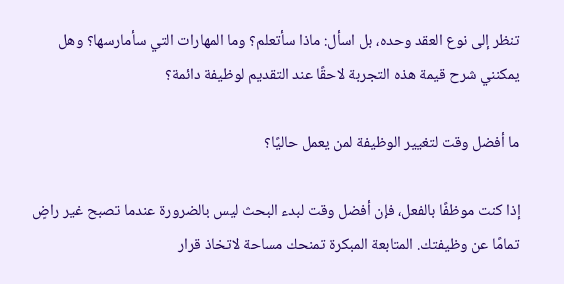تنظر إلى نوع العقد وحده، بل اسأل: ماذا سأتعلم؟ وما المهارات التي سأمارسها؟ وهل يمكنني شرح قيمة هذه التجربة لاحقًا عند التقديم لوظيفة دائمة؟

ما أفضل وقت لتغيير الوظيفة لمن يعمل حاليًا؟

إذا كنت موظفًا بالفعل، فإن أفضل وقت لبدء البحث ليس بالضرورة عندما تصبح غير راضٍ تمامًا عن وظيفتك. المتابعة المبكرة تمنحك مساحة لاتخاذ قرار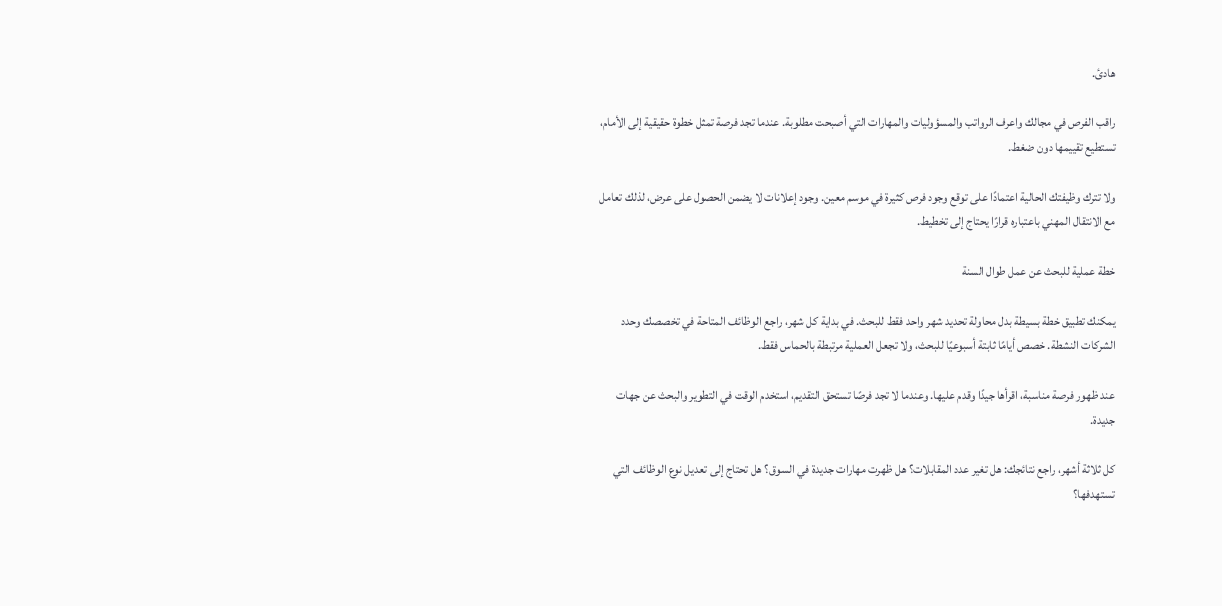هادئ.

راقب الفرص في مجالك واعرف الرواتب والمسؤوليات والمهارات التي أصبحت مطلوبة. عندما تجد فرصة تمثل خطوة حقيقية إلى الأمام، تستطيع تقييمها دون ضغط.

ولا تترك وظيفتك الحالية اعتمادًا على توقع وجود فرص كثيرة في موسم معين. وجود إعلانات لا يضمن الحصول على عرض، لذلك تعامل مع الانتقال المهني باعتباره قرارًا يحتاج إلى تخطيط.

خطة عملية للبحث عن عمل طوال السنة

يمكنك تطبيق خطة بسيطة بدل محاولة تحديد شهر واحد فقط للبحث. في بداية كل شهر، راجع الوظائف المتاحة في تخصصك وحدد الشركات النشطة. خصص أيامًا ثابتة أسبوعيًا للبحث، ولا تجعل العملية مرتبطة بالحماس فقط.

عند ظهور فرصة مناسبة، اقرأها جيدًا وقدم عليها. وعندما لا تجد فرصًا تستحق التقديم، استخدم الوقت في التطوير والبحث عن جهات جديدة.

كل ثلاثة أشهر، راجع نتائجك: هل تغير عدد المقابلات؟ هل ظهرت مهارات جديدة في السوق؟ هل تحتاج إلى تعديل نوع الوظائف التي تستهدفها؟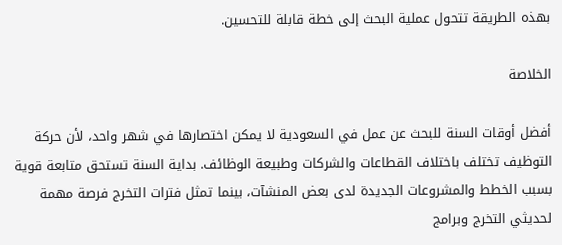بهذه الطريقة تتحول عملية البحث إلى خطة قابلة للتحسين.

الخلاصة

أفضل أوقات السنة للبحث عن عمل في السعودية لا يمكن اختصارها في شهر واحد، لأن حركة التوظيف تختلف باختلاف القطاعات والشركات وطبيعة الوظائف. بداية السنة تستحق متابعة قوية بسبب الخطط والمشروعات الجديدة لدى بعض المنشآت، بينما تمثل فترات التخرج فرصة مهمة لحديثي التخرج وبرامج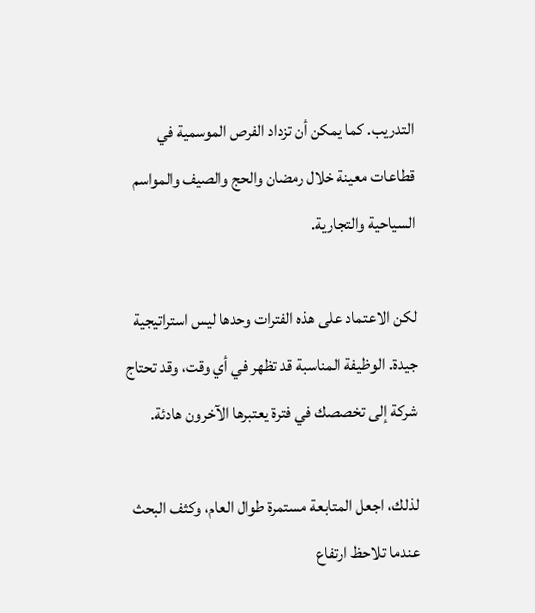التدريب. كما يمكن أن تزداد الفرص الموسمية في قطاعات معينة خلال رمضان والحج والصيف والمواسم السياحية والتجارية.

لكن الاعتماد على هذه الفترات وحدها ليس استراتيجية جيدة. الوظيفة المناسبة قد تظهر في أي وقت، وقد تحتاج شركة إلى تخصصك في فترة يعتبرها الآخرون هادئة.

لذلك، اجعل المتابعة مستمرة طوال العام، وكثف البحث عندما تلاحظ ارتفاع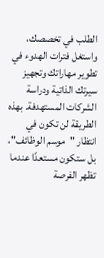الطلب في تخصصك، واستغل فترات الهدوء في تطوير مهاراتك وتجهيز سيرتك الذاتية ودراسة الشركات المستهدفة. بهذه الطريقة لن تكون في انتظار "موسم الوظائف"، بل ستكون مستعدًا عندما تظهر الفرصة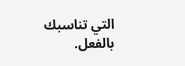التي تناسبك بالفعل.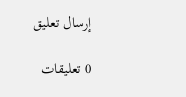إرسال تعليق

0 تعليقات